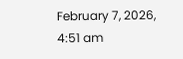February 7, 2026, 4:51 am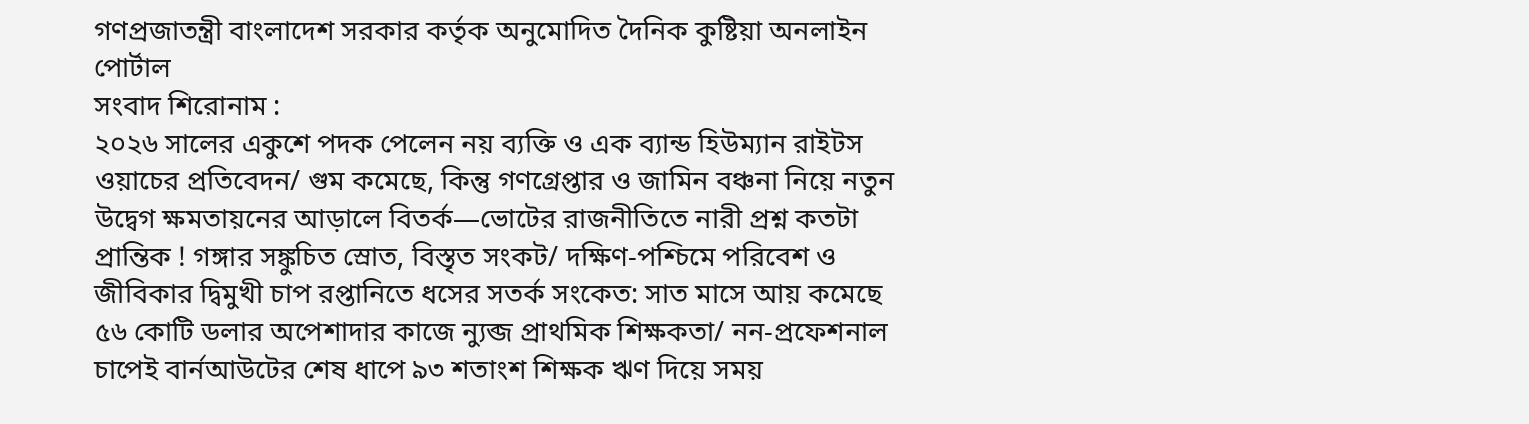গণপ্রজাতন্ত্রী বাংলাদেশ সরকার কর্তৃক অনুমোদিত দৈনিক কুষ্টিয়া অনলাইন পোর্টাল
সংবাদ শিরোনাম :
২০২৬ সালের একুশে পদক পেলেন নয় ব্যক্তি ও এক ব্যান্ড হিউম্যান রাইটস ওয়াচের প্রতিবেদন/ গুম কমেছে, কিন্তু গণগ্রেপ্তার ও জামিন বঞ্চনা নিয়ে নতুন উদ্বেগ ক্ষমতায়নের আড়ালে বিতর্ক—ভোটের রাজনীতিতে নারী প্রশ্ন কতটা প্রান্তিক ! গঙ্গার সঙ্কুচিত স্রোত, বিস্তৃত সংকট/ দক্ষিণ-পশ্চিমে পরিবেশ ও জীবিকার দ্বিমুখী চাপ রপ্তানিতে ধসের সতর্ক সংকেত: সাত মাসে আয় কমেছে ৫৬ কোটি ডলার অপেশাদার কাজে ন্যুব্জ প্রাথমিক শিক্ষকতা/ নন-প্রফেশনাল চাপেই বার্নআউটের শেষ ধাপে ৯৩ শতাংশ শিক্ষক ঋণ দিয়ে সময়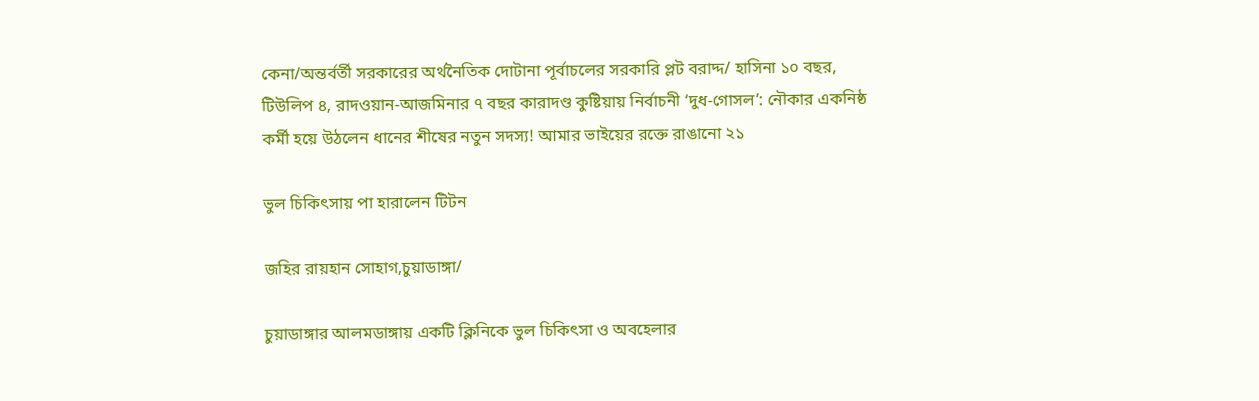কেনা/অন্তর্বর্তী সরকারের অর্থনৈতিক দোটানা পূর্বাচলের সরকারি প্লট বরাদ্দ/ হাসিনা ১০ বছর, টিউলিপ ৪, রাদওয়ান-আজমিনার ৭ বছর কারাদণ্ড কুষ্টিয়ায় নির্বাচনী ‘দুধ-গোসল’: নৌকার একনিষ্ঠ কর্মী হয়ে উঠলেন ধানের শীষের নতুন সদস্য! আমার ভাইয়ের রক্তে রাঙানো ২১

ভুল চিকিৎসায় পা হারালেন টিটন

জহির রায়হান সোহাগ,চুয়াডাঙ্গা/

চুয়াডাঙ্গার আলমডাঙ্গায় একটি ক্লিনিকে ভুল চিকিৎসা ও অবহেলার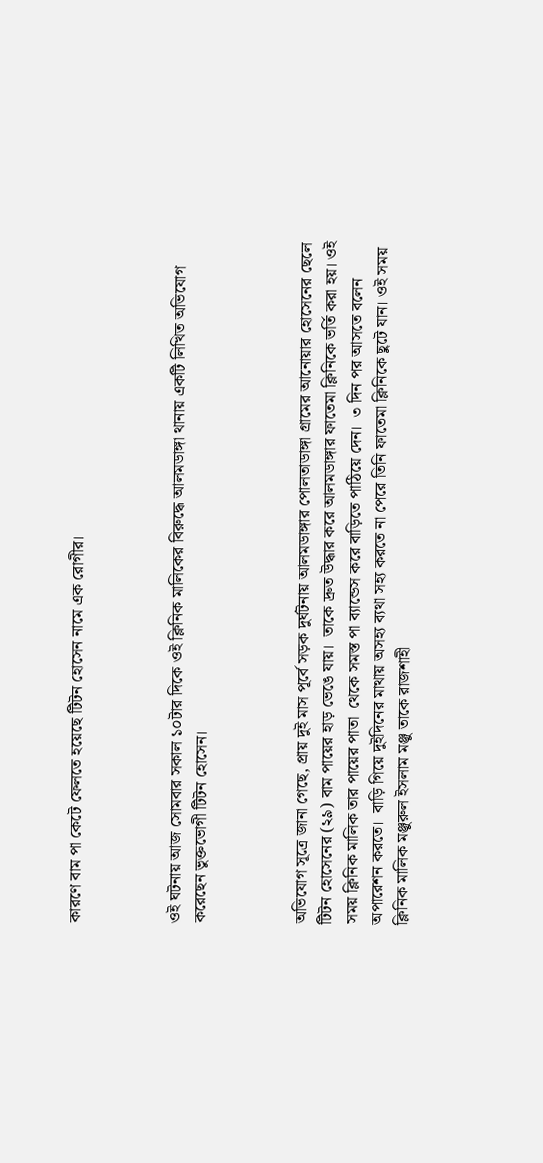কারণে বাম পা কেটে ফেলতে হয়েছে টিটন হোসেন নামে এক রোগীর।



ওই ঘটনায় আজ সোমবার সকাল ১০টার দিকে ওই ক্লিনিক মালিকের বিরুদ্ধে আলমডাঙ্গা থানায় একটি লিখিত অভিযোগ করেছেন ভুক্তভোগী টিটন হোসেন।



অভিযোগ সূত্রে জানা গেছে, প্রায় দুই মাস পূর্বে সড়ক দুর্ঘটনায় আলমডাঙ্গার পোলতাডাঙ্গা গ্রামের আনোয়ার হোসেনের ছেলে টিটন হোসেনের (২৯) বাম পায়ের হাড় ভেঙে যায়।  তাকে দ্রুত উদ্ধার করে আলমডাঙ্গার ফাতেমা ক্লিনিকে ভর্তি করা হয়। ওই সময় ক্লিনিক মালিক তার পায়ের পাতা  থেকে সমস্ত পা ব্যান্ডেস করে বাড়িতে পাঠিয়ে দেন।  ৩ দিন পর আসতে বলেন অপারেশন করতে।  বাড়ি গিয়ে দুইদিনের মাথায় অসহ্য ব্যথা সহ্য করতে না পেরে তিনি ফাতেমা ক্লিনিকে ছুটে যান। ওই সময় ক্লিনিক মালিক মঞ্জুরুল ইসলাম মঞ্জু তাকে রাজশাহী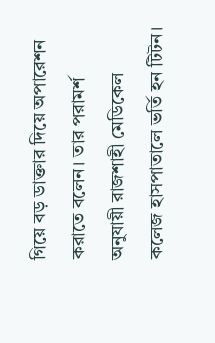গিয়ে বড় ডাক্তার দিয়ে অপারেশন করাতে বলেন। তার পরামর্শ অনুযায়ী রাজশাহী মেডিকেল কলেজ হাসপাতালে ভর্তি হন টিটন।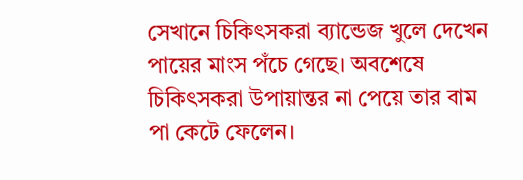সেখানে চিকিৎসকরা ব্যান্ডেজ খুলে দেখেন পায়ের মাংস পঁচে গেছে। অবশেষে চিকিৎসকরা উপায়ান্তর না পেয়ে তার বাম পা কেটে ফেলেন।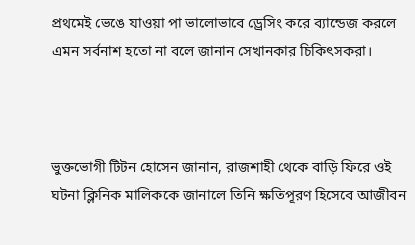প্রথমেই ভেঙে যাওয়া পা ভালোভাবে ড্রেসিং করে ব্যান্ডেজ করলে এমন সর্বনাশ হতো না বলে জানান সেখানকার চিকিৎসকরা।



ভুক্তভোগী টিটন হোসেন জানান, রাজশাহী থেকে বাড়ি ফিরে ওই ঘটনা ক্লিনিক মালিককে জানালে তিনি ক্ষতিপূরণ হিসেবে আজীবন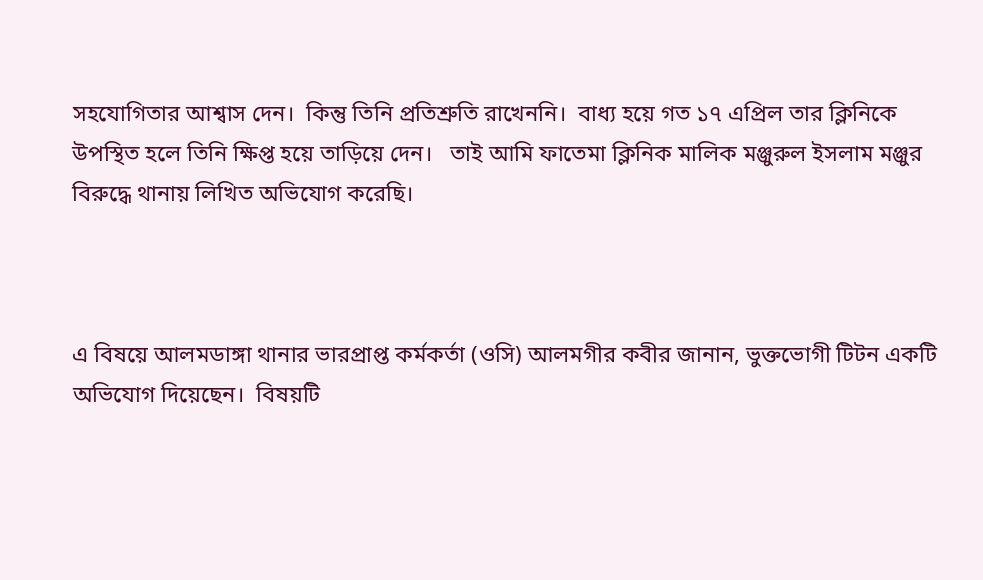সহযোগিতার আশ্বাস দেন।  কিন্তু তিনি প্রতিশ্রুতি রাখেননি।  বাধ্য হয়ে গত ১৭ এপ্রিল তার ক্লিনিকে উপস্থিত হলে তিনি ক্ষিপ্ত হয়ে তাড়িয়ে দেন।   তাই আমি ফাতেমা ক্লিনিক মালিক মঞ্জুরুল ইসলাম মঞ্জুর বিরুদ্ধে থানায় লিখিত অভিযোগ করেছি।



এ বিষয়ে আলমডাঙ্গা থানার ভারপ্রাপ্ত কর্মকর্তা (ওসি) আলমগীর কবীর জানান, ভুক্তভোগী টিটন একটি অভিযোগ দিয়েছেন।  বিষয়টি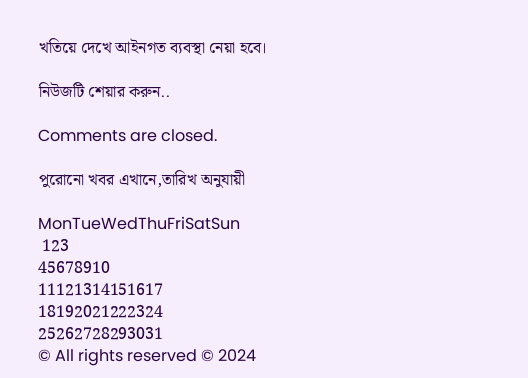খতিয়ে দেখে আইনগত ব্যবস্থা নেয়া হবে।

নিউজটি শেয়ার করুন..

Comments are closed.

পুরোনো খবর এখানে,তারিখ অনুযায়ী

MonTueWedThuFriSatSun
 123
45678910
11121314151617
18192021222324
25262728293031
© All rights reserved © 2024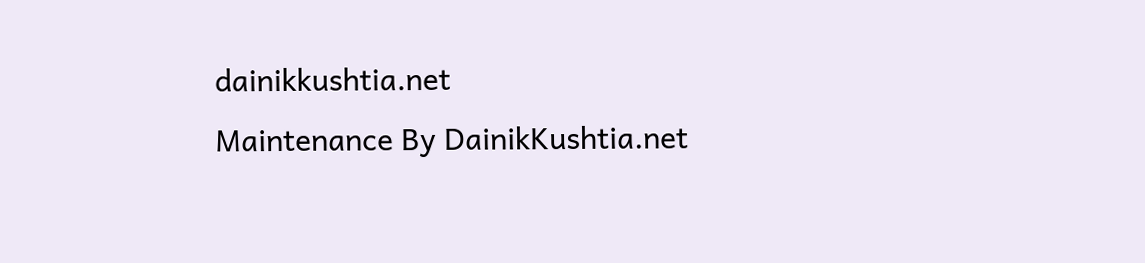dainikkushtia.net
Maintenance By DainikKushtia.net